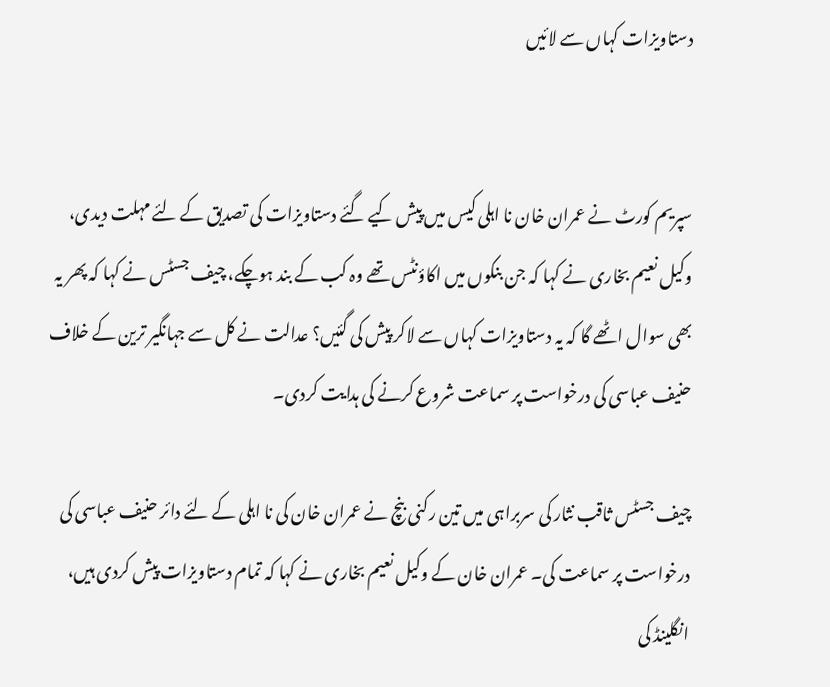دستاویزات کہاں سے لائیں


سپریم کورٹ نے عمران خان نا اہلی کیس میں پیش کیے گئے دستاویزات کی تصدیق کے لئے مہلت دیدی، وکیل نعیم بخاری نے کہا کہ جن بنکوں میں اکاؤنٹس تھے وہ کب کے بند ہوچکے، چیف جسٹس نے کہا کہ پھر یہ بھی سوال اٹھے گا کہ یہ دستاویزات کہاں سے لاکر پیش کی گئیں؟ عدالت نے کل سے جہانگیر ترین کے خلاف حنیف عباسی کی درخواست پر سماعت شروع کرنے کی ہدایت کردی۔

چیف جسٹس ثاقب نثار کی سربراہی میں تین رکنی بنچ نے عمران خان کی نا اہلی کے لئے دائر حنیف عباسی کی درخواست پر سماعت کی۔ عمران خان کے وکیل نعیم بخاری نے کہا کہ تمام دستاویزات پیش کردی ہیں، انگلینڈ کی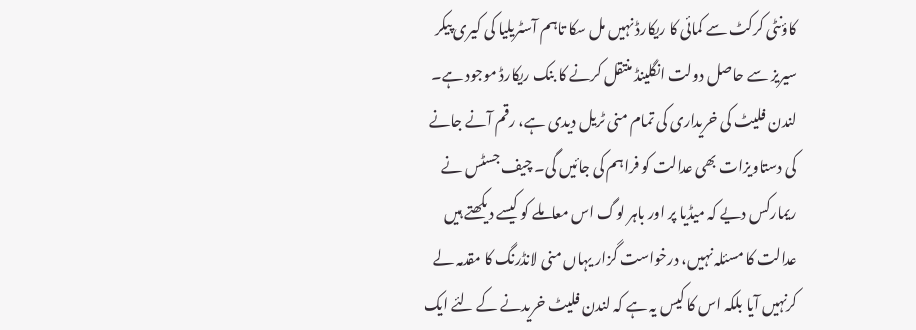کاؤنٹی کرکٹ سے کمائی کا ریکارڈ نہیں مل سکا تاہم آسٹریلیا کی کیری پیکر سیریز سے حاصل دولت انگلینڈ منتقل کرنے کا بنک ریکارڈ موجود ہے۔ لندن فلیٹ کی خریداری کی تمام منی ٹریل دیدی ہے، رقم آنے جانے کی دستاویزات بھی عدالت کو فراہم کی جائیں گی۔ چیف جسٹس نے ریمارکس دیے کہ میڈیا پر اور باہر لوگ اس معاملے کو کیسے دیکھتے ہیں عدالت کا مسئلہ نہیں، درخواست گزار یہاں منی لانڈرنگ کا مقدمہ لے کرنہیں آیا بلکہ اس کا کیس یہ ہے کہ لندن فلیٹ خریدنے کے لئے ایک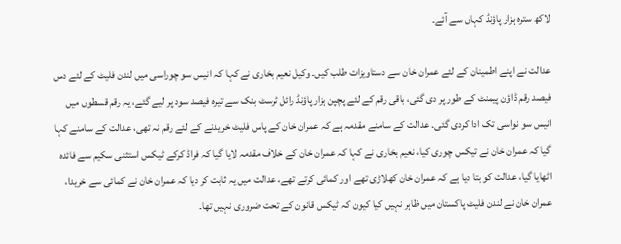لاکھ سترہ ہزار پاؤنڈ کہاں سے آئے۔

عدالت نے اپنے اطمینان کے لئے عمران خان سے دستاویزات طلب کیں۔ وکیل نعیم بخاری نے کہا کہ انیس سو چوراسی میں لندن فلیٹ کے لئے دس فیصد رقم ڈاؤن پیمنٹ کے طور پر دی گئی، باقی رقم کے لئے پچپن ہزار پاؤنڈ رائل ٹرسٹ بنک سے تیرہ فیصد سود پر لیے گئے، یہ رقم قسطوں میں انیس سو نواسی تک ادا کردی گئی۔ عدالت کے سامنے مقدمہ ہے کہ عمران خان کے پاس فلیٹ خریدنے کے لئے رقم نہ تھی، عدالت کے سامنے کہا گیا کہ عمران خان نے تیکس چوری کیا، نعیم بخاری نے کہا کہ عمران خان کے خلاف مقدمہ لایا گیا کہ فراڈ کرکے ٹیکس استثنی سکیم سے فائدہ اٹھایا گیا، عدالت کو بتا دیا ہے کہ عمران خان کھلاڑی تھے اور کمائی کرتے تھے، عدالت میں یہ ثابت کر دیا کہ عمران خان نے کمائی سے خریدا، عمران خان نے لندن فلیٹ پاکستان میں ظاہر نہیں کیا کیون کہ ٹیکس قانون کے تحت ضروری نہیں تھا۔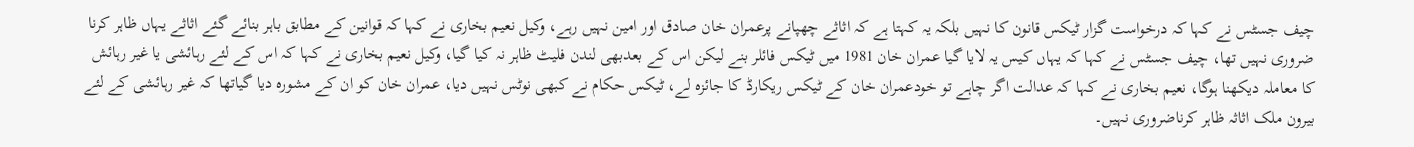چیف جسٹس نے کہا کہ درخواست گزار ٹیکس قانون کا نہیں بلکہ یہ کہتا ہے کہ اثاثے چھپانے پرعمران خان صادق اور امین نہیں رہے، وکیل نعیم بخاری نے کہا کہ قوانین کے مطابق باہر بنائے گئے اثاثے یہاں ظاہر کرنا ضروری نہیں تھا، چیف جسٹس نے کہا کہ یہاں کیس یہ لایا گیا عمران خان 1981 میں ٹیکس فائلر بنے لیکن اس کے بعدبھی لندن فلیٹ ظاہر نہ کیا گیا، وکیل نعیم بخاری نے کہا کہ اس کے لئے رہائشی یا غیر رہائش کا معاملہ دیکھنا ہوگا، نعیم بخاری نے کہا کہ عدالت اگر چاہے تو خودعمران خان کے ٹیکس ریکارڈ کا جائزہ لے، ٹیکس حکام نے کبھی نوٹس نہیں دیا، عمران خان کو ان کے مشورہ دیا گیاتھا کہ غیر رہائشی کے لئے بیرون ملک اثاثہ ظاہر کرناضروری نہیں۔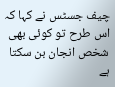چیف جسٹس نے کہا کہ اس طرح تو کوئی بھی شخص انجان بن سکتا ہے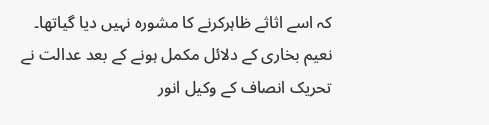کہ اسے اثاثے ظاہرکرنے کا مشورہ نہیں دیا گیاتھا۔ نعیم بخاری کے دلائل مکمل ہونے کے بعد عدالت نے تحریک انصاف کے وکیل انور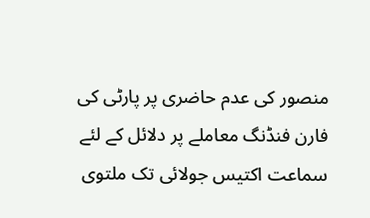منصور کی عدم حاضری پر پارٹی کی فارن فنڈنگ معاملے پر دلائل کے لئے سماعت اکتیس جولائی تک ملتوی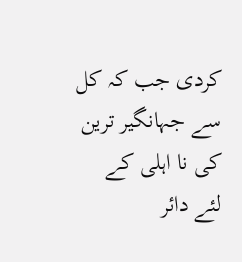کردی جب کہ کل سے جہانگیر ترین کی نا اہلی کے لئے دائر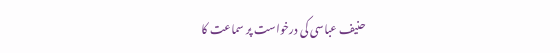حنیف عباسی کی درخواست پر سماعت کا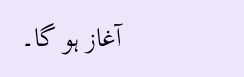آغاز ہو گا۔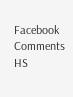Facebook Comments HS